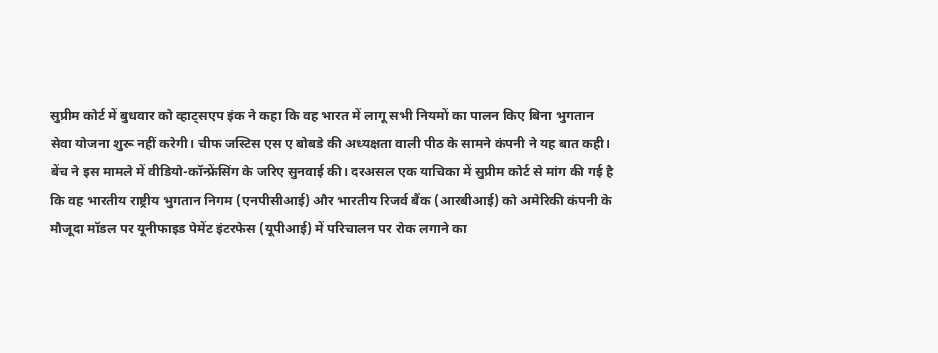सुप्रीम कोर्ट में बुधवार को व्हाट्सएप इंक ने कहा कि वह भारत में लागू सभी नियमों का पालन किए बिना भुगतान सेवा योजना शुरू नहीं करेगी। चीफ जस्टिस एस ए बोबडे की अध्यक्षता वाली पीठ के सामने कंपनी ने यह बात कही।
बेंच ने इस मामले में वीडियो-कॉन्फ्रेंसिंग के जरिए सुनवाई की। दरअसल एक याचिका में सुप्रीम कोर्ट से मांग की गई है कि वह भारतीय राष्ट्रीय भुगतान निगम (एनपीसीआई) और भारतीय रिजर्व बैंक (आरबीआई) को अमेरिकी कंपनी के मौजूदा मॉडल पर यूनीफाइड पेमेंट इंटरफेस (यूपीआई) में परिचालन पर रोक लगाने का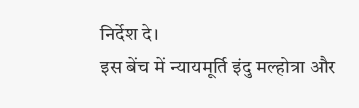निर्देश दे।
इस बेंच में न्यायमूर्ति इंदु मल्होत्रा और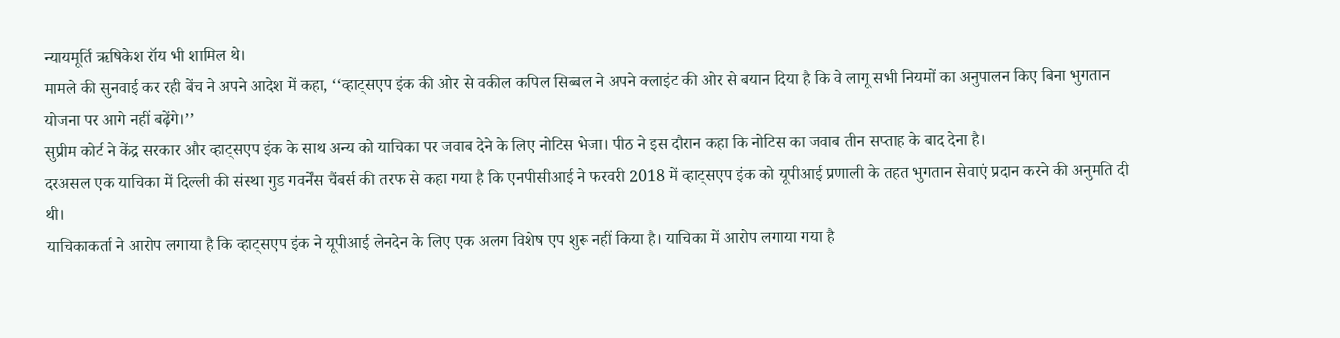न्यायमूर्ति ऋषिकेश रॉय भी शामिल थे।
मामले की सुनवाई कर रही बेंच ने अपने आदेश में कहा, ‘‘व्हाट्सएप इंक की ओर से वकील कपिल सिब्बल ने अपने क्लाइंट की ओर से बयान दिया है कि वे लागू सभी नियमों का अनुपालन किए बिना भुगतान योजना पर आगे नहीं बढ़ेंगे।’’
सुप्रीम कोर्ट ने केंद्र सरकार और व्हाट्सएप इंक के साथ अन्य को याचिका पर जवाब देने के लिए नोटिस भेजा। पीठ ने इस दौरान कहा कि नोटिस का जवाब तीन सप्ताह के बाद देना है।
दरअसल एक याचिका में दिल्ली की संस्था गुड गवर्नेंस चैंबर्स की तरफ से कहा गया है कि एनपीसीआई ने फरवरी 2018 में व्हाट्सएप इंक को यूपीआई प्रणाली के तहत भुगतान सेवाएं प्रदान करने की अनुमति दी थी।
याचिकाकर्ता ने आरोप लगाया है कि व्हाट्सएप इंक ने यूपीआई लेनदेन के लिए एक अलग विशेष एप शुरू नहीं किया है। याचिका में आरोप लगाया गया है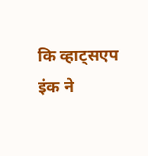कि व्हाट्सएप इंक ने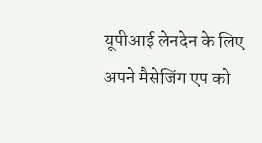यूपीआई लेनदेन के लिए अपने मैसेजिंग एप को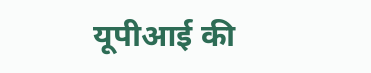यूपीआई की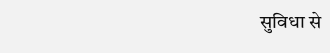सुविधा से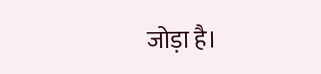जोड़ा है।